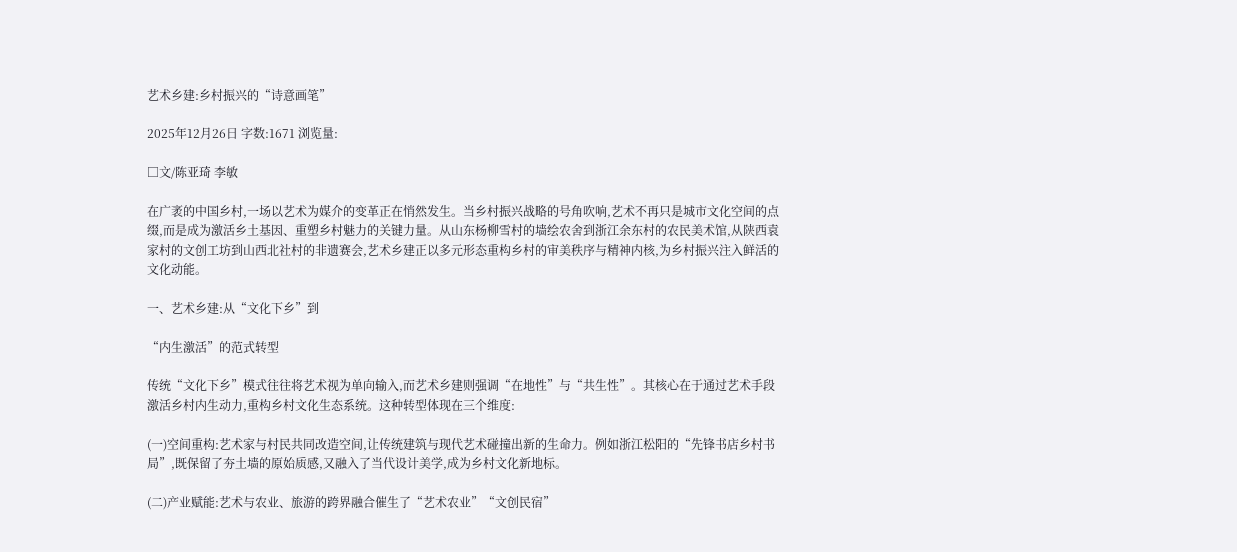艺术乡建:乡村振兴的“诗意画笔”

2025年12月26日 字数:1671 浏览量:

□文/陈亚琦 李敏

在广袤的中国乡村,一场以艺术为媒介的变革正在悄然发生。当乡村振兴战略的号角吹响,艺术不再只是城市文化空间的点缀,而是成为激活乡土基因、重塑乡村魅力的关键力量。从山东杨柳雪村的墙绘农舍到浙江余东村的农民美术馆,从陕西袁家村的文创工坊到山西北社村的非遗赛会,艺术乡建正以多元形态重构乡村的审美秩序与精神内核,为乡村振兴注入鲜活的文化动能。

一、艺术乡建:从“文化下乡”到

“内生激活”的范式转型

传统“文化下乡”模式往往将艺术视为单向输入,而艺术乡建则强调“在地性”与“共生性”。其核心在于通过艺术手段激活乡村内生动力,重构乡村文化生态系统。这种转型体现在三个维度:

(一)空间重构:艺术家与村民共同改造空间,让传统建筑与现代艺术碰撞出新的生命力。例如浙江松阳的“先锋书店乡村书局”,既保留了夯土墙的原始质感,又融入了当代设计美学,成为乡村文化新地标。

(二)产业赋能:艺术与农业、旅游的跨界融合催生了“艺术农业”“文创民宿”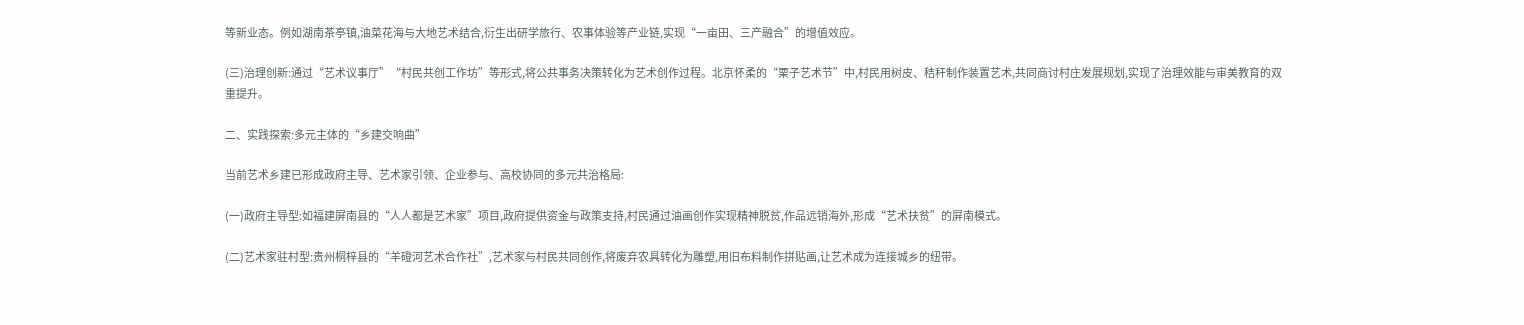等新业态。例如湖南茶亭镇,油菜花海与大地艺术结合,衍生出研学旅行、农事体验等产业链,实现“一亩田、三产融合”的增值效应。

(三)治理创新:通过“艺术议事厅”“村民共创工作坊”等形式,将公共事务决策转化为艺术创作过程。北京怀柔的“栗子艺术节”中,村民用树皮、秸秆制作装置艺术,共同商讨村庄发展规划,实现了治理效能与审美教育的双重提升。

二、实践探索:多元主体的“乡建交响曲”

当前艺术乡建已形成政府主导、艺术家引领、企业参与、高校协同的多元共治格局:

(一)政府主导型:如福建屏南县的“人人都是艺术家”项目,政府提供资金与政策支持,村民通过油画创作实现精神脱贫,作品远销海外,形成“艺术扶贫”的屏南模式。

(二)艺术家驻村型:贵州桐梓县的“羊磴河艺术合作社”,艺术家与村民共同创作,将废弃农具转化为雕塑,用旧布料制作拼贴画,让艺术成为连接城乡的纽带。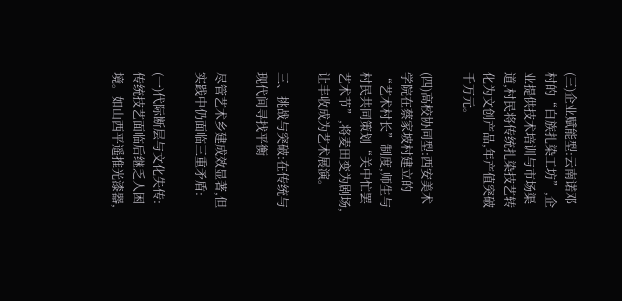(三)企业赋能型:云南诺邓村的“白族扎染工坊”,企业提供技术培训与市场渠道,村民将传统扎染技艺转化为文创产品,年产值突破千万元。

(四)高校协同型:西安美术学院在蔡家坡村建立的“艺术村长”制度,师生与村民共同策划“关中忙罢艺术节”,将麦田变为剧场,让丰收成为艺术展演。

三、挑战与突破:在传统与现代间寻找平衡

尽管艺术乡建成效显著,但实践中仍面临三重矛盾:

(一)代际断层与文化失传:传统技艺面临后继乏人困境。如山西平遥推光漆器,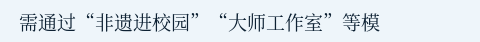需通过“非遗进校园”“大师工作室”等模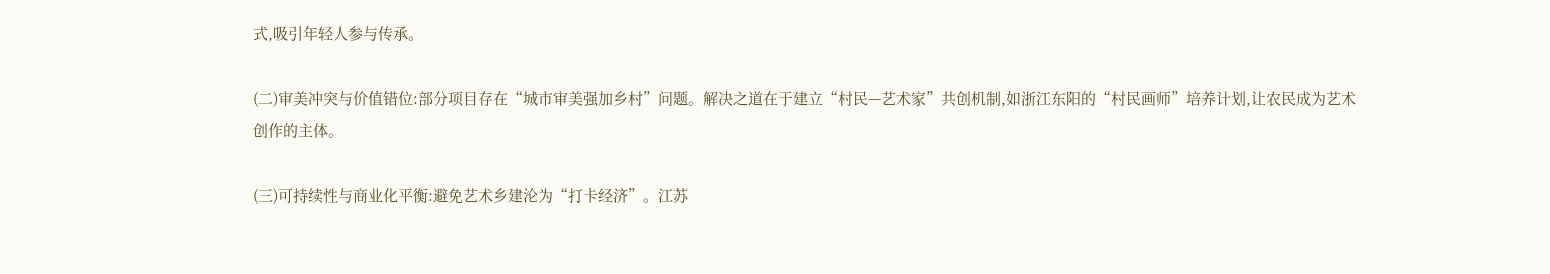式,吸引年轻人参与传承。

(二)审美冲突与价值错位:部分项目存在“城市审美强加乡村”问题。解决之道在于建立“村民—艺术家”共创机制,如浙江东阳的“村民画师”培养计划,让农民成为艺术创作的主体。

(三)可持续性与商业化平衡:避免艺术乡建沦为“打卡经济”。江苏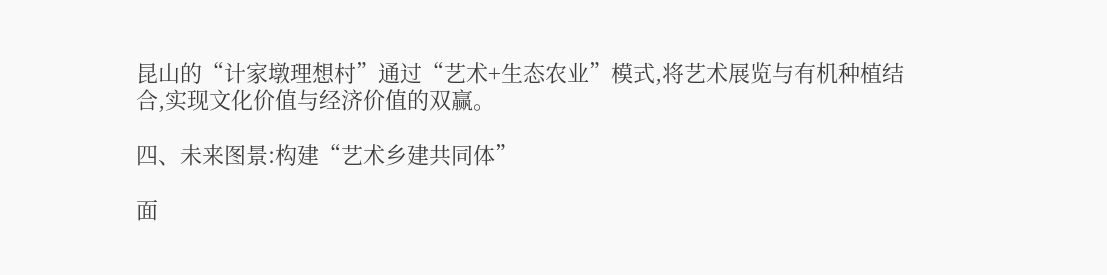昆山的“计家墩理想村”通过“艺术+生态农业”模式,将艺术展览与有机种植结合,实现文化价值与经济价值的双赢。

四、未来图景:构建“艺术乡建共同体”

面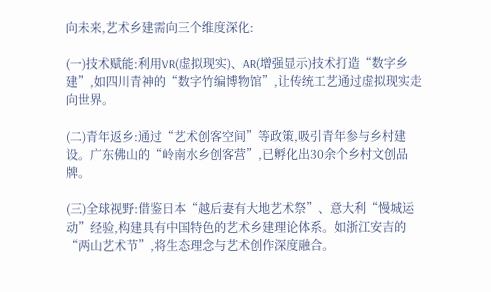向未来,艺术乡建需向三个维度深化:

(一)技术赋能:利用VR(虚拟现实)、AR(增强显示)技术打造“数字乡建”,如四川青神的“数字竹编博物馆”,让传统工艺通过虚拟现实走向世界。

(二)青年返乡:通过“艺术创客空间”等政策,吸引青年参与乡村建设。广东佛山的“岭南水乡创客营”,已孵化出30余个乡村文创品牌。

(三)全球视野:借鉴日本“越后妻有大地艺术祭”、意大利“慢城运动”经验,构建具有中国特色的艺术乡建理论体系。如浙江安吉的“两山艺术节”,将生态理念与艺术创作深度融合。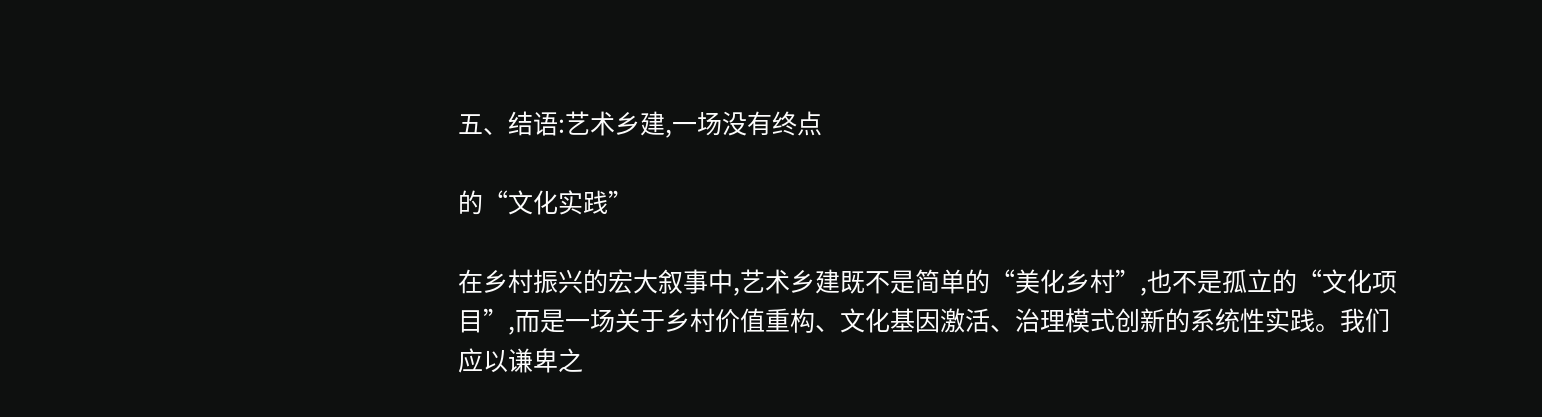五、结语:艺术乡建,一场没有终点

的“文化实践”

在乡村振兴的宏大叙事中,艺术乡建既不是简单的“美化乡村”,也不是孤立的“文化项目”,而是一场关于乡村价值重构、文化基因激活、治理模式创新的系统性实践。我们应以谦卑之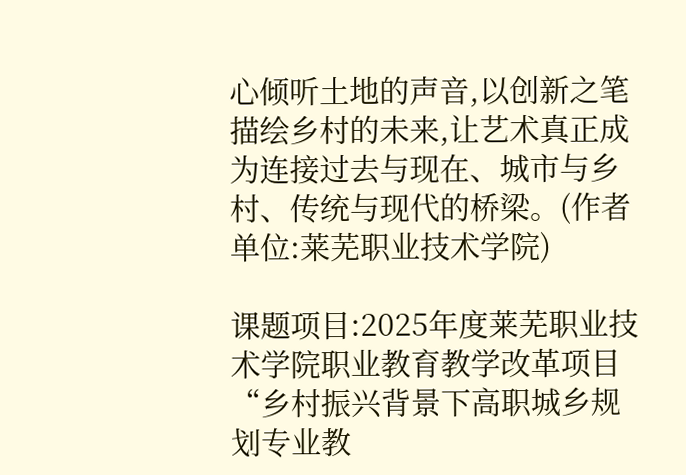心倾听土地的声音,以创新之笔描绘乡村的未来,让艺术真正成为连接过去与现在、城市与乡村、传统与现代的桥梁。(作者单位:莱芜职业技术学院)

课题项目:2025年度莱芜职业技术学院职业教育教学改革项目“乡村振兴背景下高职城乡规划专业教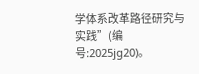学体系改革路径研究与实践”(编号:2025jg20)。